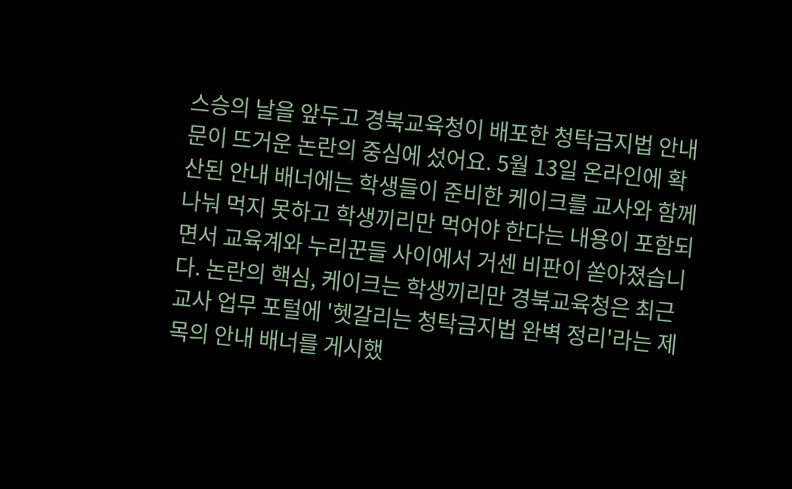스승의 날을 앞두고 경북교육청이 배포한 청탁금지법 안내문이 뜨거운 논란의 중심에 섰어요. 5월 13일 온라인에 확산된 안내 배너에는 학생들이 준비한 케이크를 교사와 함께 나눠 먹지 못하고 학생끼리만 먹어야 한다는 내용이 포함되면서 교육계와 누리꾼들 사이에서 거센 비판이 쏟아졌습니다. 논란의 핵심, 케이크는 학생끼리만 경북교육청은 최근 교사 업무 포털에 '헷갈리는 청탁금지법 완벽 정리'라는 제목의 안내 배너를 게시했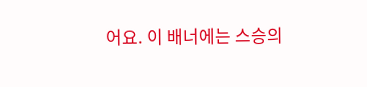어요. 이 배너에는 스승의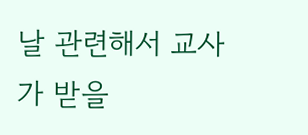날 관련해서 교사가 받을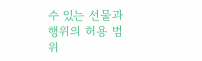수 있는 선물과 행위의 허용 범위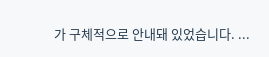가 구체적으로 안내돼 있었습니다. ...